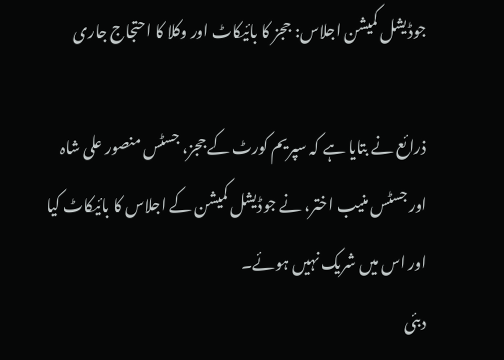جوڈیشل کمیشن اجلاس: ججز کا بائیکاٹ اور وکلا کا احتجاج جاری

ذرائع نے بتایا ہے کہ سپریم کورٹ کے ججز، جسٹس منصور علی شاہ اور جسٹس منیب اختر، نے جوڈیشل کمیشن کے اجلاس کا بائیکاٹ کیا اور اس میں شریک نہیں ہوئے۔
دبئی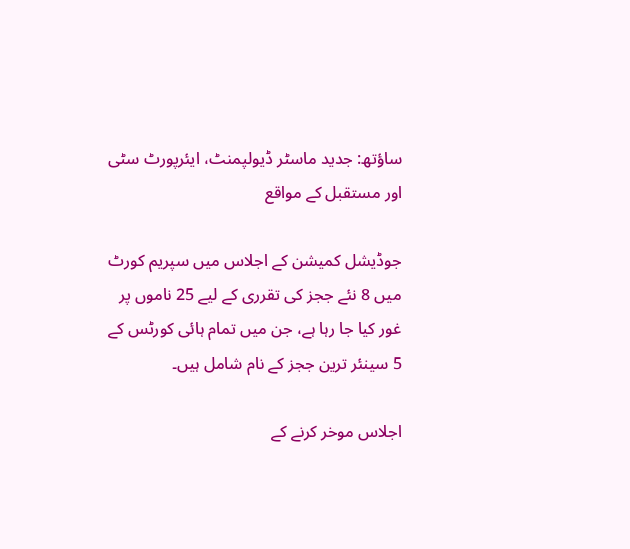ساؤتھ: جدید ماسٹر ڈیولپمنٹ، ایئرپورٹ سٹی اور مستقبل کے مواقع

جوڈیشل کمیشن کے اجلاس میں سپریم کورٹ میں 8 نئے ججز کی تقرری کے لیے 25 ناموں پر غور کیا جا رہا ہے، جن میں تمام ہائی کورٹس کے 5 سینئر ترین ججز کے نام شامل ہیں۔

اجلاس موخر کرنے کے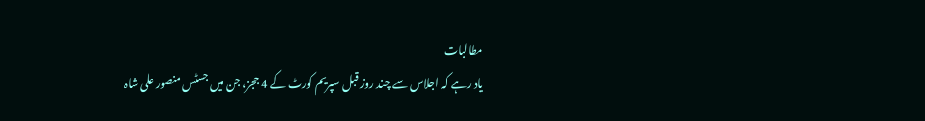مطالبات
یاد رہے کہ اجلاس سے چند روز قبل سپریم کورٹ کے 4 ججز، جن میں جسٹس منصور علی شاہ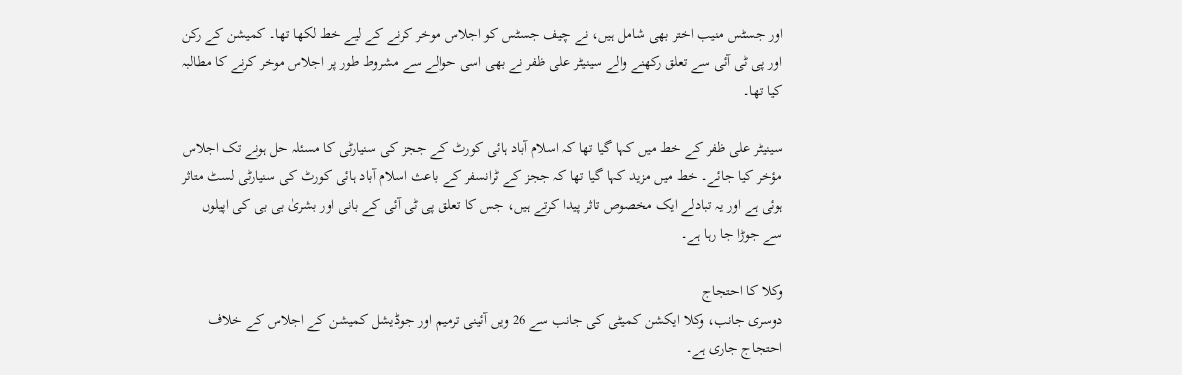اور جسٹس منیب اختر بھی شامل ہیں، نے چیف جسٹس کو اجلاس موخر کرنے کے لیے خط لکھا تھا۔ کمیشن کے رکن اور پی ٹی آئی سے تعلق رکھنے والے سینیٹر علی ظفر نے بھی اسی حوالے سے مشروط طور پر اجلاس موخر کرنے کا مطالبہ کیا تھا۔

سینیٹر علی ظفر کے خط میں کہا گیا تھا کہ اسلام آباد ہائی کورٹ کے ججز کی سنیارٹی کا مسئلہ حل ہونے تک اجلاس مؤخر کیا جائے۔ خط میں مزید کہا گیا تھا کہ ججز کے ٹرانسفر کے باعث اسلام آباد ہائی کورٹ کی سنیارٹی لسٹ متاثر ہوئی ہے اور یہ تبادلے ایک مخصوص تاثر پیدا کرتے ہیں، جس کا تعلق پی ٹی آئی کے بانی اور بشریٰ بی بی کی اپیلوں سے جوڑا جا رہا ہے۔

وکلا کا احتجاج
دوسری جانب، وکلا ایکشن کمیٹی کی جانب سے 26 ویں آئینی ترمیم اور جوڈیشل کمیشن کے اجلاس کے خلاف احتجاج جاری ہے۔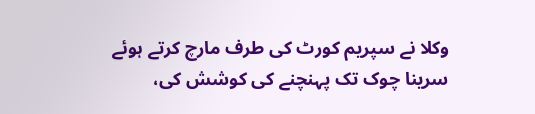وکلا نے سپریم کورٹ کی طرف مارچ کرتے ہوئے سرینا چوک تک پہنچنے کی کوشش کی،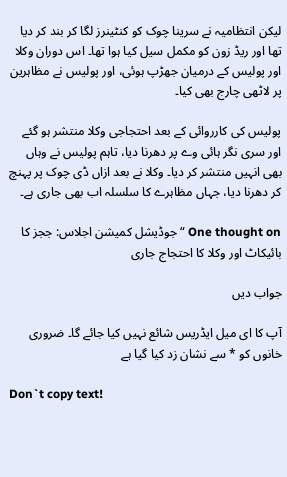لیکن انتظامیہ نے سرینا چوک کو کنٹینرز لگا کر بند کر دیا تھا اور ریڈ زون کو مکمل سیل کیا ہوا تھا۔ اس دوران وکلا اور پولیس کے درمیان جھڑپ ہوئی، اور پولیس نے مظاہرین پر لاٹھی چارج بھی کیا۔

پولیس کی کارروائی کے بعد احتجاجی وکلا منتشر ہو گئے اور سری نگر ہائی وے پر دھرنا دیا، تاہم پولیس نے وہاں بھی انہیں منتشر کر دیا۔ وکلا نے بعد ازاں ڈی چوک پر پہنچ کر دھرنا دیا، جہاں مظاہرے کا سلسلہ اب بھی جاری ہے۔

One thought on “جوڈیشل کمیشن اجلاس: ججز کا بائیکاٹ اور وکلا کا احتجاج جاری

جواب دیں

آپ کا ای میل ایڈریس شائع نہیں کیا جائے گا۔ ضروری خانوں کو * سے نشان زد کیا گیا ہے

Don`t copy text!